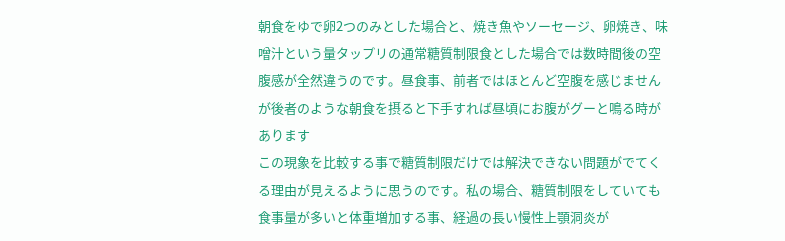朝食をゆで卵2つのみとした場合と、焼き魚やソーセージ、卵焼き、味噌汁という量タップリの通常糖質制限食とした場合では数時間後の空腹感が全然違うのです。昼食事、前者ではほとんど空腹を感じませんが後者のような朝食を摂ると下手すれば昼頃にお腹がグーと鳴る時があります
この現象を比較する事で糖質制限だけでは解決できない問題がでてくる理由が見えるように思うのです。私の場合、糖質制限をしていても食事量が多いと体重増加する事、経過の長い慢性上顎洞炎が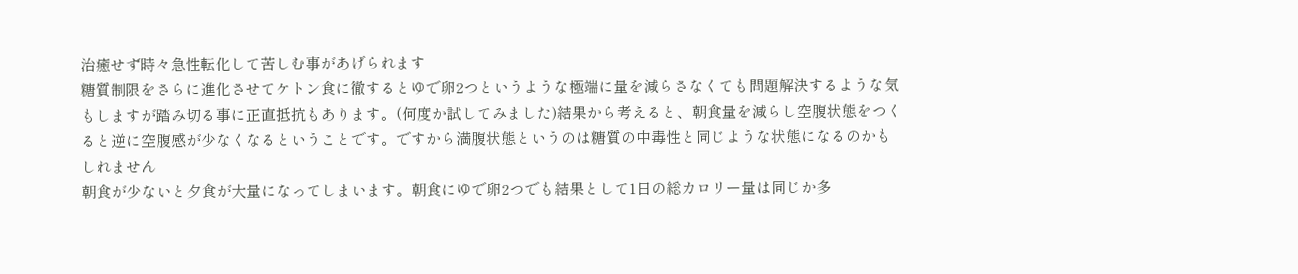治癒せず時々急性転化して苦しむ事があげられます
糖質制限をさらに進化させてケトン食に徹するとゆで卵2つというような極端に量を減らさなくても問題解決するような気もしますが踏み切る事に正直抵抗もあります。(何度か試してみました)結果から考えると、朝食量を減らし空腹状態をつくると逆に空腹感が少なくなるということです。ですから満腹状態というのは糖質の中毒性と同じような状態になるのかもしれません
朝食が少ないと夕食が大量になってしまいます。朝食にゆで卵2つでも結果として1日の総カロリー量は同じか多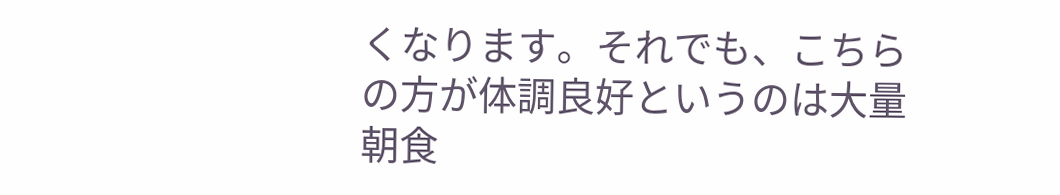くなります。それでも、こちらの方が体調良好というのは大量朝食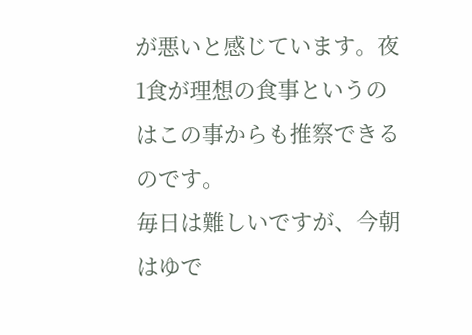が悪いと感じています。夜1食が理想の食事というのはこの事からも推察できるのです。
毎日は難しいですが、今朝はゆで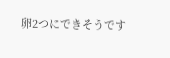卵2つにできそうです